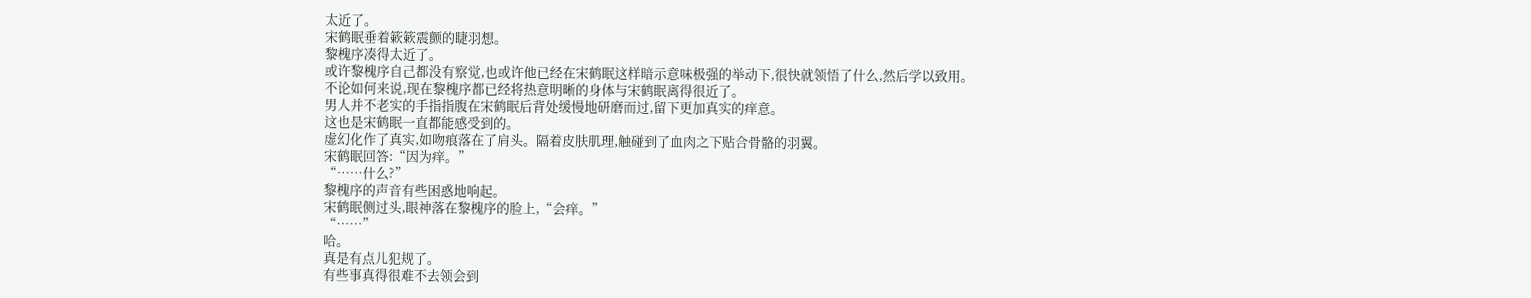太近了。
宋鹤眠垂着簌簌震颤的睫羽想。
黎槐序凑得太近了。
或许黎槐序自己都没有察觉,也或许他已经在宋鹤眠这样暗示意味极强的举动下,很快就领悟了什么,然后学以致用。
不论如何来说,现在黎槐序都已经将热意明晰的身体与宋鹤眠离得很近了。
男人并不老实的手指指腹在宋鹤眠后背处缓慢地研磨而过,留下更加真实的痒意。
这也是宋鹤眠一直都能感受到的。
虚幻化作了真实,如吻痕落在了肩头。隔着皮肤肌理,触碰到了血肉之下贴合骨骼的羽翼。
宋鹤眠回答:“因为痒。”
“……什么?”
黎槐序的声音有些困惑地响起。
宋鹤眠侧过头,眼神落在黎槐序的脸上,“会痒。”
“……”
哈。
真是有点儿犯规了。
有些事真得很难不去领会到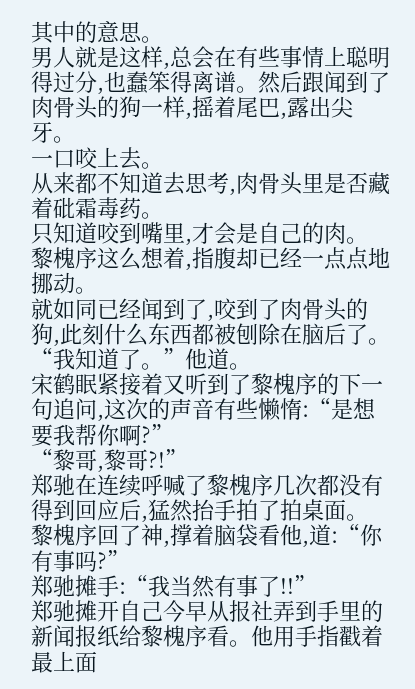其中的意思。
男人就是这样,总会在有些事情上聪明得过分,也蠢笨得离谱。然后跟闻到了肉骨头的狗一样,摇着尾巴,露出尖牙。
一口咬上去。
从来都不知道去思考,肉骨头里是否藏着砒霜毒药。
只知道咬到嘴里,才会是自己的肉。
黎槐序这么想着,指腹却已经一点点地挪动。
就如同已经闻到了,咬到了肉骨头的狗,此刻什么东西都被刨除在脑后了。
“我知道了。”他道。
宋鹤眠紧接着又听到了黎槐序的下一句追问,这次的声音有些懒惰:“是想要我帮你啊?”
“黎哥,黎哥?!”
郑驰在连续呼喊了黎槐序几次都没有得到回应后,猛然抬手拍了拍桌面。
黎槐序回了神,撑着脑袋看他,道:“你有事吗?”
郑驰摊手:“我当然有事了!!”
郑驰摊开自己今早从报社弄到手里的新闻报纸给黎槐序看。他用手指戳着最上面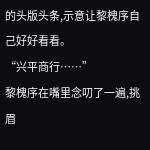的头版头条,示意让黎槐序自己好好看看。
“兴平商行……”
黎槐序在嘴里念叨了一遍,挑眉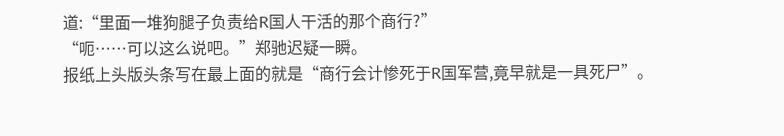道:“里面一堆狗腿子负责给R国人干活的那个商行?”
“呃……可以这么说吧。”郑驰迟疑一瞬。
报纸上头版头条写在最上面的就是“商行会计惨死于R国军营,竟早就是一具死尸”。